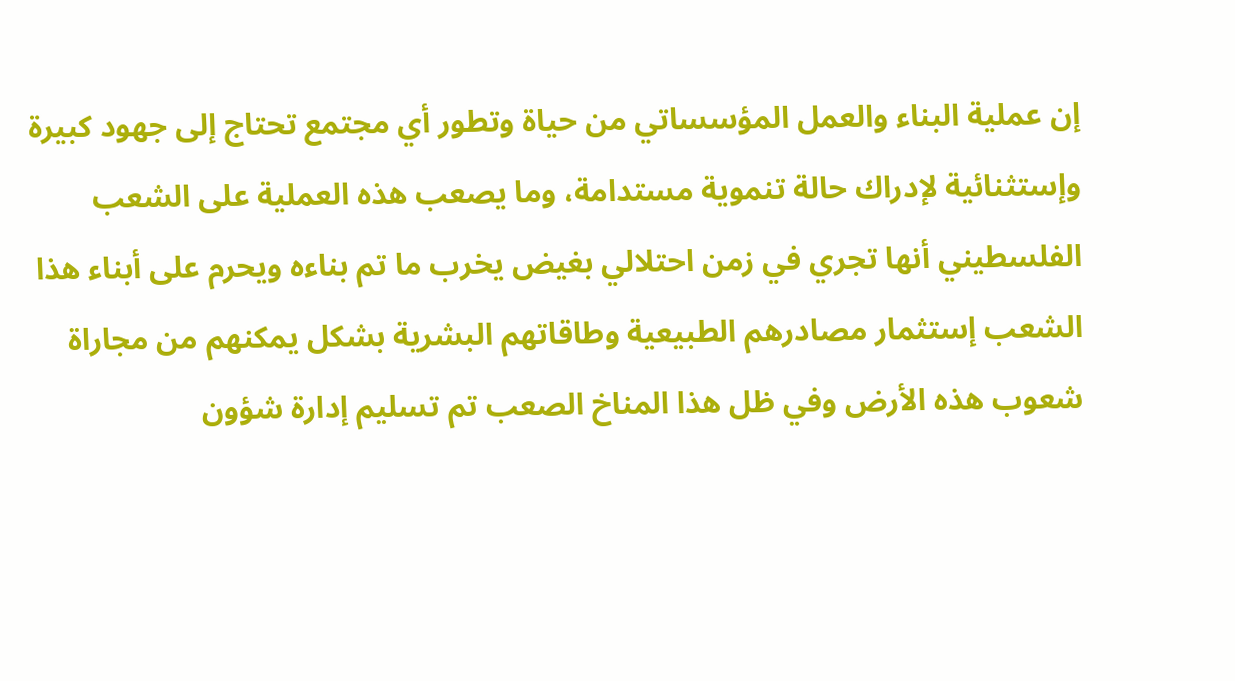إن عملية البناء والعمل المؤسساتي من حياة وتطور أي مجتمع تحتاج إلى جهود كبيرة وإستثنائية لإدراك حالة تنموية مستدامة، وما يصعب هذه العملية على الشعب الفلسطيني أنها تجري في زمن احتلالي بغيض يخرب ما تم بناءه ويحرم على أبناء هذا الشعب إستثمار مصادرهم الطبيعية وطاقاتهم البشرية بشكل يمكنهم من مجاراة شعوب هذه الأرض وفي ظل هذا المناخ الصعب تم تسليم إدارة شؤون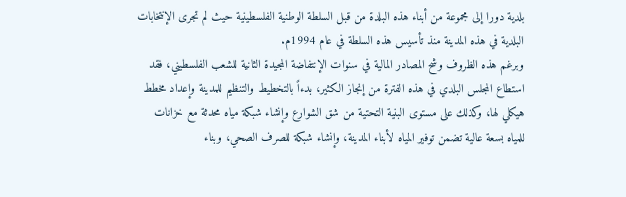بلدية دورا إلى مجموعة من أبناء هذه البلدة من قبل السلطة الوطنية الفلسطينية حيث لم تجرى الإنتخابات البلدية في هذه المدينة منذ تأسيس هذه السلطة في عام 1994م.
وبرغم هذه الظروف وشح المصادر المالية في سنوات الإنتفاضة المجيدة الثانية للشعب الفلسطيني، فقد استطاع المجلس البلدي في هذه الفترة من إنجاز الكثير، بدءاً بالتخطيط والتنظيم للمدينة وإعداد مخطط هيكلي لها، وكذلك على مستوى البنية التحتية من شق الشوارع وإنشاء شبكة مياه محدثة مع خزانات للمياه بسعة عالية تضمن توفير المياه لأبناء المدينة، وإنشاء شبكة للصرف الصحي، وبناء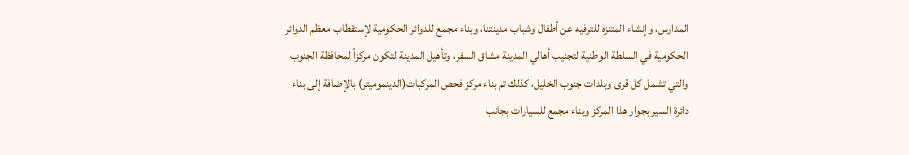المدارس، وإنشاء المتنزه للترفيه عن أطفال وشباب مدينتنا، وبناء مجمع للدوائر الحكومية لإستقطاب معظم الدوائر الحكومية في السلطة الوطنية لتجنيب أهالي المدينة مشاق السفر، وتأهيل المدينة لتكون مركزاً لمحافظة الجنوب والتي تشمل كل قرى وبلدات جنوب الخليل، كذلك تم بناء مركز فحص المركبات(الدينموميتر) بالإضافة إلى بناء دائرة السير بجوار هذا المركز وبناء مجمع للسيارات بجانب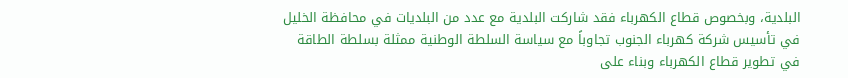البلدية، وبخصوص قطاع الكهرباء فقد شاركت البلدية مع عدد من البلديات في محافظة الخليل في تأسيس شركة كهرباء الجنوب تجاوباً مع سياسة السلطة الوطنية ممثلة بسلطة الطاقة في تطوير قطاع الكهرباء وبناء على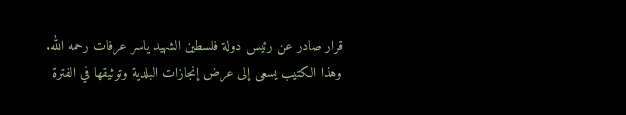قرار صادر عن رئيس دولة فلسطين الشهيد ياسر عرفات رحمه الله.
وهذا الكتيب يسعى إلى عرض إنجازات البلدية وتوثيقها في الفترة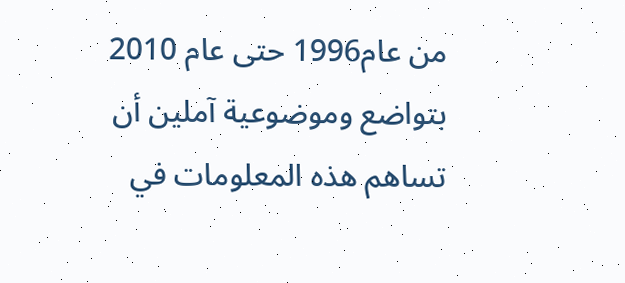من عام1996 حتى عام 2010 بتواضع وموضوعية آملين أن تساهم هذه المعلومات في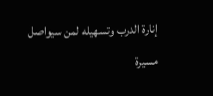إنارة الدرب وتسهيله لمن سيواصل مسيرة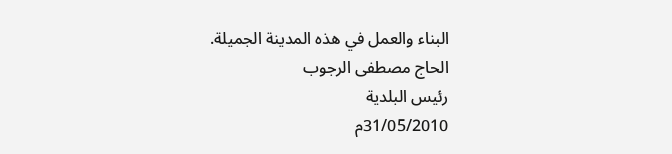البناء والعمل في هذه المدينة الجميلة.
الحاج مصطفى الرجوب
رئيس البلدية
31/05/2010م